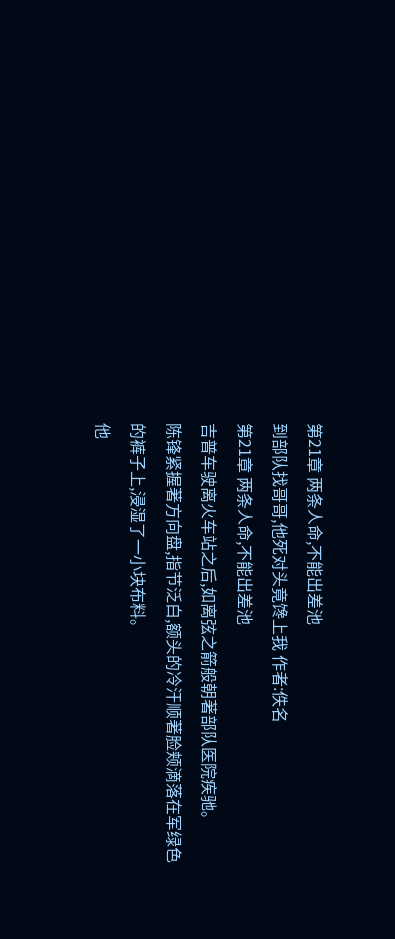第21章 两条人命,不能出差池
到部队找哥哥,他死对头竟馋上我 作者:佚名
第21章 两条人命,不能出差池
吉普车驶离火车站之后,如离弦之箭般朝著部队医院疾驰。
陈锋紧握著方向盘,指节泛白,额头的冷汗顺著脸颊滴落在军绿色的裤子上,浸湿了一小块布料。
他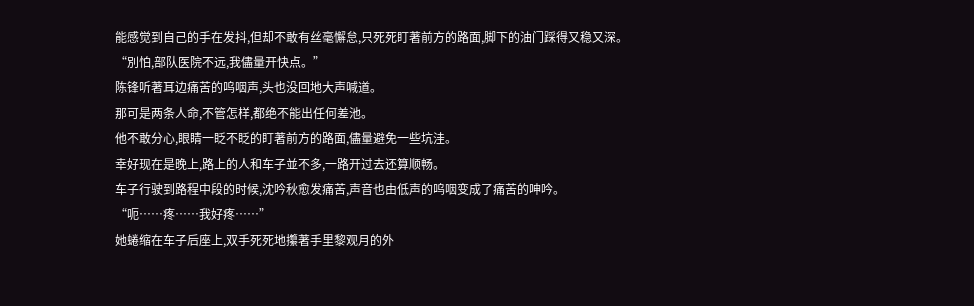能感觉到自己的手在发抖,但却不敢有丝毫懈怠,只死死盯著前方的路面,脚下的油门踩得又稳又深。
“別怕,部队医院不远,我儘量开快点。”
陈锋听著耳边痛苦的呜咽声,头也没回地大声喊道。
那可是两条人命,不管怎样,都绝不能出任何差池。
他不敢分心,眼睛一眨不眨的盯著前方的路面,儘量避免一些坑洼。
幸好现在是晚上,路上的人和车子並不多,一路开过去还算顺畅。
车子行驶到路程中段的时候,沈吟秋愈发痛苦,声音也由低声的呜咽变成了痛苦的呻吟。
“呃……疼……我好疼……”
她蜷缩在车子后座上,双手死死地攥著手里黎观月的外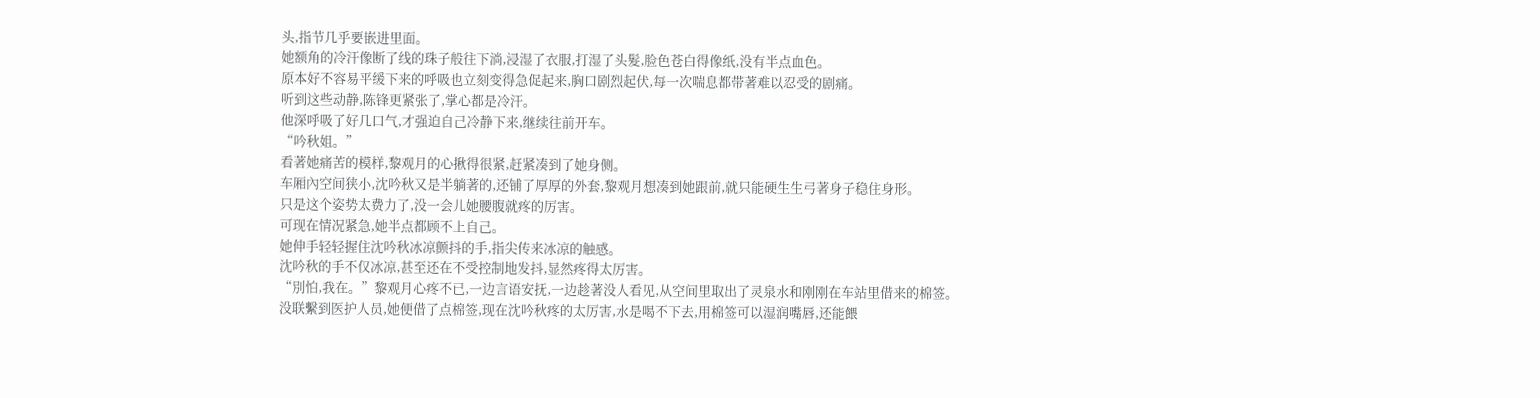头,指节几乎要嵌进里面。
她额角的冷汗像断了线的珠子般往下淌,浸湿了衣服,打湿了头髮,脸色苍白得像纸,没有半点血色。
原本好不容易平缓下来的呼吸也立刻变得急促起来,胸口剧烈起伏,每一次喘息都带著难以忍受的剧痛。
听到这些动静,陈锋更紧张了,掌心都是冷汗。
他深呼吸了好几口气,才强迫自己冷静下来,继续往前开车。
“吟秋姐。”
看著她痛苦的模样,黎观月的心揪得很紧,赶紧凑到了她身侧。
车厢內空间狭小,沈吟秋又是半躺著的,还铺了厚厚的外套,黎观月想凑到她跟前,就只能硬生生弓著身子稳住身形。
只是这个姿势太费力了,没一会儿她腰腹就疼的厉害。
可现在情况紧急,她半点都顾不上自己。
她伸手轻轻握住沈吟秋冰凉颤抖的手,指尖传来冰凉的触感。
沈吟秋的手不仅冰凉,甚至还在不受控制地发抖,显然疼得太厉害。
“別怕,我在。”黎观月心疼不已,一边言语安抚,一边趁著没人看见,从空间里取出了灵泉水和刚刚在车站里借来的棉签。
没联繫到医护人员,她便借了点棉签,现在沈吟秋疼的太厉害,水是喝不下去,用棉签可以湿润嘴唇,还能餵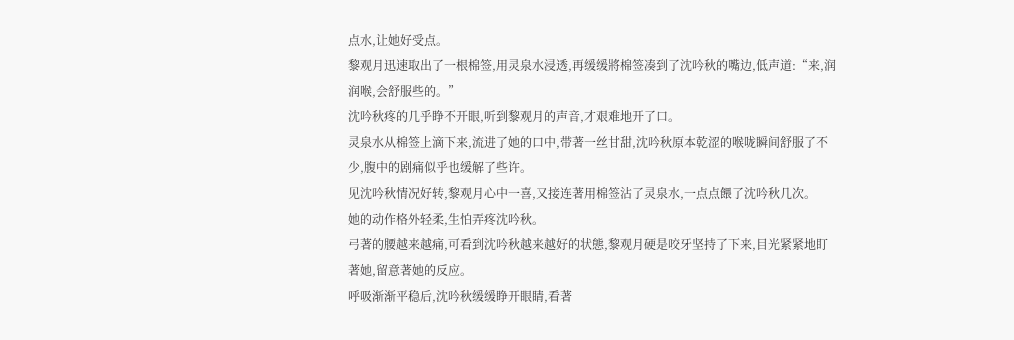点水,让她好受点。
黎观月迅速取出了一根棉签,用灵泉水浸透,再缓缓將棉签凑到了沈吟秋的嘴边,低声道:“来,润润喉,会舒服些的。”
沈吟秋疼的几乎睁不开眼,听到黎观月的声音,才艰难地开了口。
灵泉水从棉签上滴下来,流进了她的口中,带著一丝甘甜,沈吟秋原本乾涩的喉咙瞬间舒服了不少,腹中的剧痛似乎也缓解了些许。
见沈吟秋情况好转,黎观月心中一喜,又接连著用棉签沾了灵泉水,一点点餵了沈吟秋几次。
她的动作格外轻柔,生怕弄疼沈吟秋。
弓著的腰越来越痛,可看到沈吟秋越来越好的状態,黎观月硬是咬牙坚持了下来,目光紧紧地盯著她,留意著她的反应。
呼吸渐渐平稳后,沈吟秋缓缓睁开眼睛,看著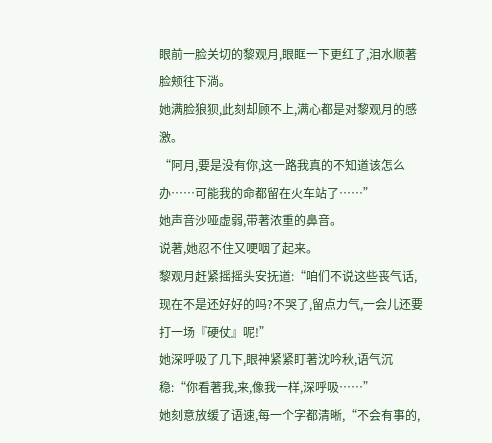眼前一脸关切的黎观月,眼眶一下更红了,泪水顺著脸颊往下淌。
她满脸狼狈,此刻却顾不上,满心都是对黎观月的感激。
“阿月,要是没有你,这一路我真的不知道该怎么办……可能我的命都留在火车站了……”
她声音沙哑虚弱,带著浓重的鼻音。
说著,她忍不住又哽咽了起来。
黎观月赶紧摇摇头安抚道:“咱们不说这些丧气话,现在不是还好好的吗?不哭了,留点力气,一会儿还要打一场『硬仗』呢!”
她深呼吸了几下,眼神紧紧盯著沈吟秋,语气沉稳:“你看著我,来,像我一样,深呼吸……”
她刻意放缓了语速,每一个字都清晰,“不会有事的,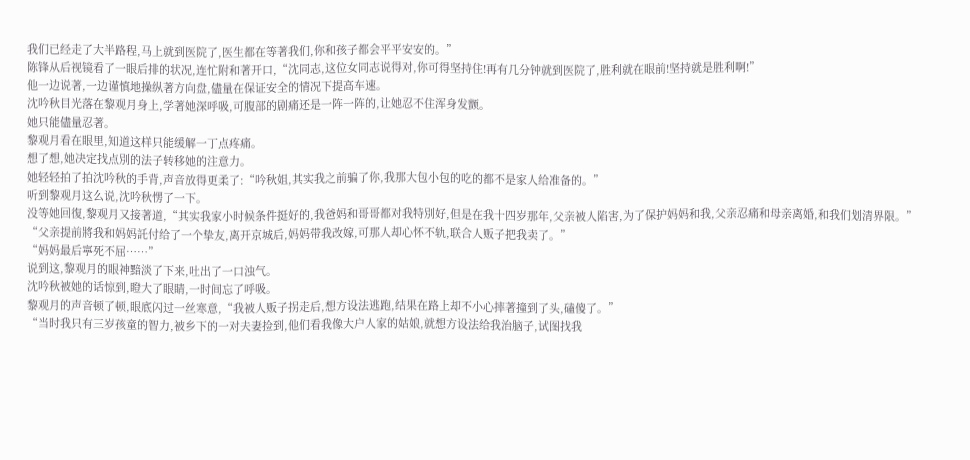我们已经走了大半路程,马上就到医院了,医生都在等著我们,你和孩子都会平平安安的。”
陈锋从后视镜看了一眼后排的状况,连忙附和著开口,“沈同志,这位女同志说得对,你可得坚持住!再有几分钟就到医院了,胜利就在眼前!坚持就是胜利啊!”
他一边说著,一边谨慎地操纵著方向盘,儘量在保证安全的情况下提高车速。
沈吟秋目光落在黎观月身上,学著她深呼吸,可腹部的剧痛还是一阵一阵的,让她忍不住浑身发颤。
她只能儘量忍著。
黎观月看在眼里,知道这样只能缓解一丁点疼痛。
想了想,她决定找点別的法子转移她的注意力。
她轻轻拍了拍沈吟秋的手背,声音放得更柔了:“吟秋姐,其实我之前骗了你,我那大包小包的吃的都不是家人给准备的。”
听到黎观月这么说,沈吟秋愣了一下。
没等她回復,黎观月又接著道,“其实我家小时候条件挺好的,我爸妈和哥哥都对我特別好,但是在我十四岁那年,父亲被人陷害,为了保护妈妈和我,父亲忍痛和母亲离婚,和我们划清界限。”
“父亲提前將我和妈妈託付给了一个挚友,离开京城后,妈妈带我改嫁,可那人却心怀不轨,联合人贩子把我卖了。”
“妈妈最后寧死不屈……”
说到这,黎观月的眼神黯淡了下来,吐出了一口浊气。
沈吟秋被她的话惊到,瞪大了眼睛,一时间忘了呼吸。
黎观月的声音顿了顿,眼底闪过一丝寒意,“我被人贩子拐走后,想方设法逃跑,结果在路上却不小心摔著撞到了头,磕傻了。”
“当时我只有三岁孩童的智力,被乡下的一对夫妻捡到,他们看我像大户人家的姑娘,就想方设法给我治脑子,试图找我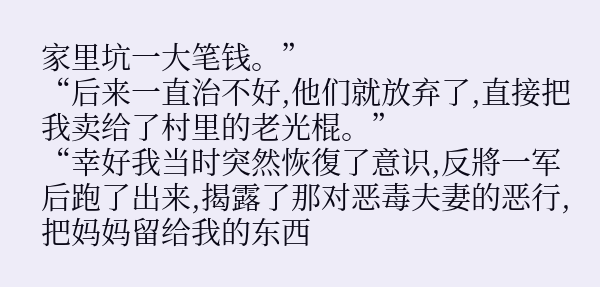家里坑一大笔钱。”
“后来一直治不好,他们就放弃了,直接把我卖给了村里的老光棍。”
“幸好我当时突然恢復了意识,反將一军后跑了出来,揭露了那对恶毒夫妻的恶行,把妈妈留给我的东西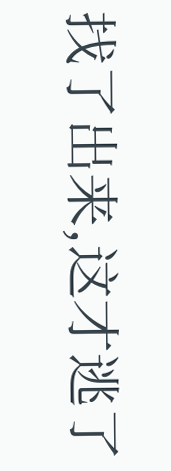找了出来,这才逃了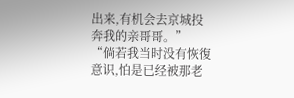出来,有机会去京城投奔我的亲哥哥。”
“倘若我当时没有恢復意识,怕是已经被那老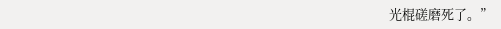光棍磋磨死了。”